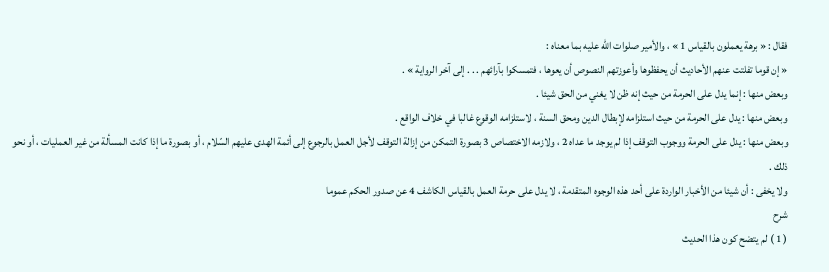فقال : « برهة يعملون بالقياس 1 » ، والأمير صلوات اللّه عليه بما معناه :
« إن قوما تفلتت عنهم الأحاديث أن يحفظوها وأعوزتهم النصوص أن يعوها ، فتمسكوا بآرائهم . . . إلى آخر الرواية » .
وبعض منها : إنما يدل على الحرمة من حيث إنه ظن لا يغني من الحق شيئا .
وبعض منها : يدل على الحرمة من حيث استلزامه لإبطال الدين ومحق السنة ، لاستلزامه الوقوع غالبا في خلاف الواقع .
وبعض منها : يدل على الحرمة ووجوب التوقف إذا لم يوجد ما عداه 2 ، ولازمه الاختصاص 3 بصورة التمكن من إزالة التوقف لأجل العمل بالرجوع إلى أئمة الهدى عليهم السّلام ، أو بصورة ما إذا كانت المسألة من غير العمليات ، أو نحو ذلك .
ولا يخفى : أن شيئا من الأخبار الواردة على أحد هذه الوجوه المتقدمة ، لا يدل على حرمة العمل بالقياس الكاشف 4 عن صدور الحكم عموما
شرح
( 1 ) لم يتضح كون هذا الحديث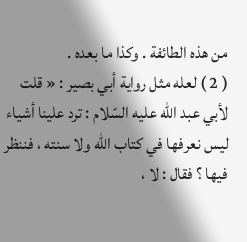من هذه الطائفة . وكذا ما بعده .
( 2 ) لعله مثل رواية أبي بصير : « قلت لأبي عبد اللّه عليه السّلام : ترد علينا أشياء ليس نعرفها في كتاب اللّه ولا سنته ، فننظر فيها ؟ فقال : لا ،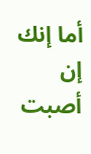أما إنك إن أصبت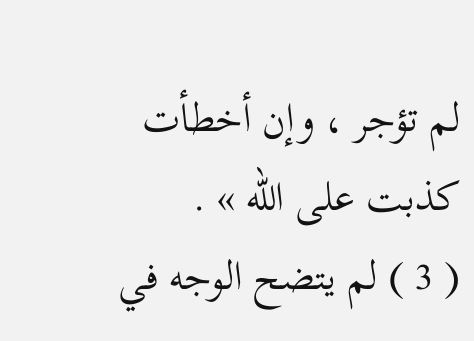لم تؤجر ، وإن أخطأت كذبت على اللّه » .
( 3 ) لم يتضح الوجه في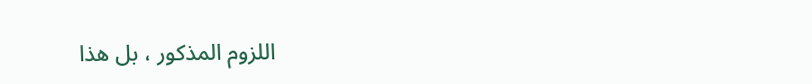اللزوم المذكور ، بل هذا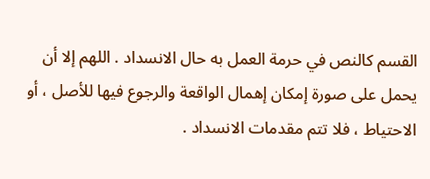القسم كالنص في حرمة العمل به حال الانسداد . اللهم إلا أن يحمل على صورة إمكان إهمال الواقعة والرجوع فيها للأصل ، أو الاحتياط ، فلا تتم مقدمات الانسداد .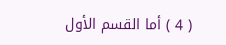( 4 ) أما القسم الأول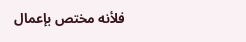فلأنه مختص بإعمال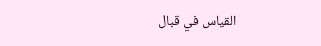القياس في قبال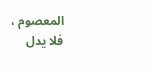المعصوم ، فلا يدل